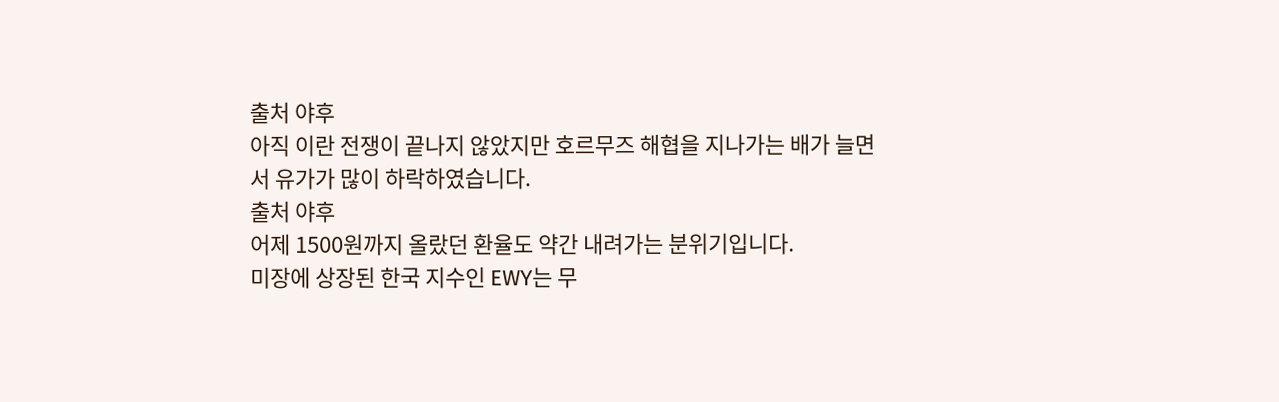출처 야후
아직 이란 전쟁이 끝나지 않았지만 호르무즈 해협을 지나가는 배가 늘면서 유가가 많이 하락하였습니다.
출처 야후
어제 1500원까지 올랐던 환율도 약간 내려가는 분위기입니다.
미장에 상장된 한국 지수인 EWY는 무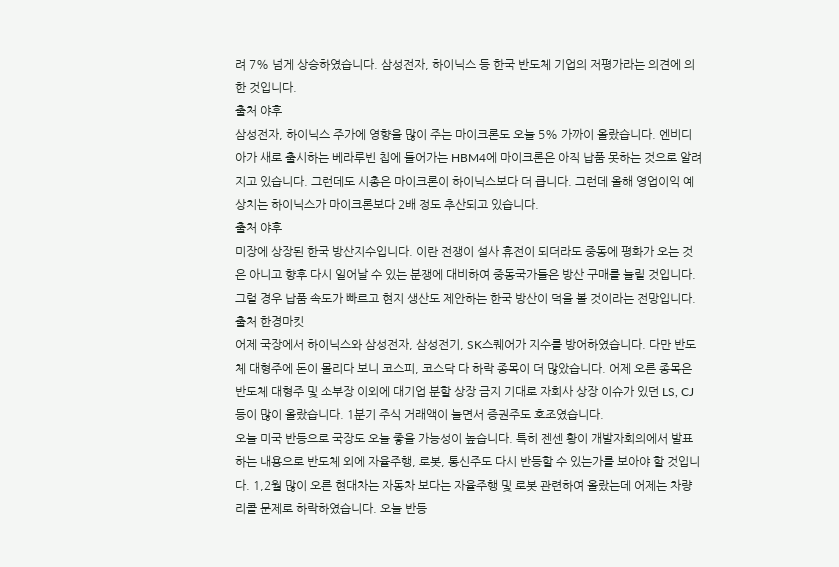려 7% 넘게 상승하였습니다. 삼성전자, 하이닉스 등 한국 반도체 기업의 저평가라는 의견에 의한 것입니다.
출처 야후
삼성전자, 하이닉스 주가에 영향을 많이 주는 마이크론도 오늘 5% 가까이 올랐습니다. 엔비디아가 새로 출시하는 베라루빈 칩에 들어가는 HBM4에 마이크론은 아직 납품 못하는 것으로 알려지고 있습니다. 그런데도 시총은 마이크론이 하이닉스보다 더 큽니다. 그런데 올해 영업이익 예상치는 하이닉스가 마이크론보다 2배 정도 추산되고 있습니다.
출처 야후
미장에 상장된 한국 방산지수입니다. 이란 전쟁이 설사 휴전이 되더라도 중동에 평화가 오는 것은 아니고 향후 다시 일어날 수 있는 분쟁에 대비하여 중동국가들은 방산 구매를 늘릴 것입니다. 그럴 경우 납품 속도가 빠르고 현지 생산도 제안하는 한국 방산이 덕을 볼 것이라는 전망입니다.
출처 한경마킷
어제 국장에서 하이닉스와 삼성전자, 삼성전기, SK스퀘어가 지수를 방어하였습니다. 다만 반도체 대형주에 돈이 몰리다 보니 코스피, 코스닥 다 하락 종목이 더 많았습니다. 어제 오른 종목은 반도체 대형주 및 소부장 이외에 대기업 분할 상장 금지 기대로 자회사 상장 이슈가 있던 LS, CJ 등이 많이 올랐습니다. 1분기 주식 거래액이 늘면서 증권주도 호조였습니다.
오늘 미국 반등으로 국장도 오늘 좋을 가능성이 높습니다. 특히 젠센 황이 개발자회의에서 발표하는 내용으로 반도체 외에 자율주행, 로봇, 통신주도 다시 반등할 수 있는가를 보아야 할 것입니다. 1,2월 많이 오른 현대차는 자동차 보다는 자율주행 및 로봇 관련하여 올랐는데 어제는 차량 리콜 문제로 하락하였습니다. 오늘 반등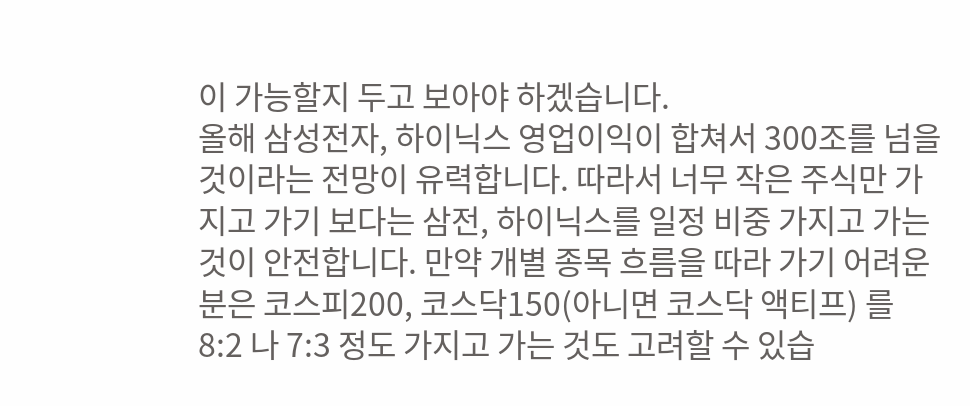이 가능할지 두고 보아야 하겠습니다.
올해 삼성전자, 하이닉스 영업이익이 합쳐서 300조를 넘을 것이라는 전망이 유력합니다. 따라서 너무 작은 주식만 가지고 가기 보다는 삼전, 하이닉스를 일정 비중 가지고 가는 것이 안전합니다. 만약 개별 종목 흐름을 따라 가기 어려운 분은 코스피200, 코스닥150(아니면 코스닥 액티프) 를 8:2 나 7:3 정도 가지고 가는 것도 고려할 수 있습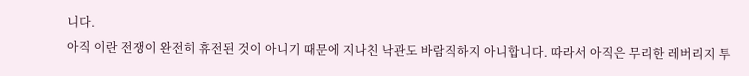니다.
아직 이란 전쟁이 완전히 휴전된 것이 아니기 때문에 지나친 낙관도 바람직하지 아니합니다. 따라서 아직은 무리한 레버리지 투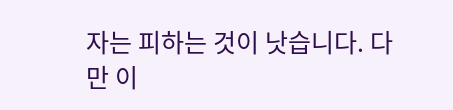자는 피하는 것이 낫습니다. 다만 이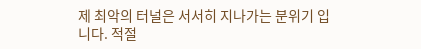제 최악의 터널은 서서히 지나가는 분위기 입니다. 적절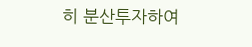히 분산투자하여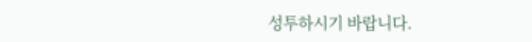성투하시기 바랍니다.